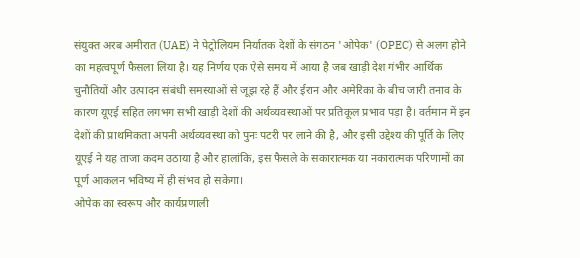संयुक्त अरब अमीरात (UAE) ने पेट्रोलियम निर्यातक देशों के संगठन 'ओपेक' (OPEC) से अलग होने का महत्वपूर्ण फैसला लिया है। यह निर्णय एक ऐसे समय में आया है जब खाड़ी देश गंभीर आर्थिक चुनौतियों और उत्पादन संबंधी समस्याओं से जूझ रहे हैं और ईरान और अमेरिका के बीच जारी तनाव के कारण यूएई सहित लगभग सभी खाड़ी देशों की अर्थव्यवस्थाओं पर प्रतिकूल प्रभाव पड़ा है। वर्तमान में इन देशों की प्राथमिकता अपनी अर्थव्यवस्था को पुनः पटरी पर लाने की है, और इसी उद्देश्य की पूर्ति के लिए यूएई ने यह ताजा कदम उठाया है और हालांकि, इस फैसले के सकारात्मक या नकारात्मक परिणामों का पूर्ण आकलन भविष्य में ही संभव हो सकेगा।
ओपेक का स्वरूप और कार्यप्रणाली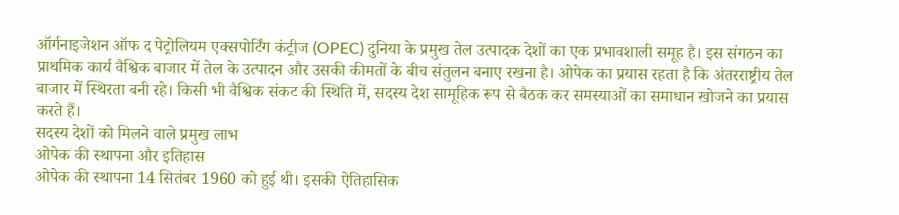ऑर्गनाइजेशन ऑफ द पेट्रोलियम एक्सपोर्टिंग कंट्रीज (OPEC) दुनिया के प्रमुख तेल उत्पादक देशों का एक प्रभावशाली समूह है। इस संगठन का प्राथमिक कार्य वैश्विक बाजार में तेल के उत्पादन और उसकी कीमतों के बीच संतुलन बनाए रखना है। ओपेक का प्रयास रहता है कि अंतरराष्ट्रीय तेल बाजार में स्थिरता बनी रहे। किसी भी वैश्विक संकट की स्थिति में, सदस्य देश सामूहिक रूप से बैठक कर समस्याओं का समाधान खोजने का प्रयास करते हैं।
सदस्य देशों को मिलने वाले प्रमुख लाभ
ओपेक की स्थापना और इतिहास
ओपेक की स्थापना 14 सितंबर 1960 को हुई थी। इसकी ऐतिहासिक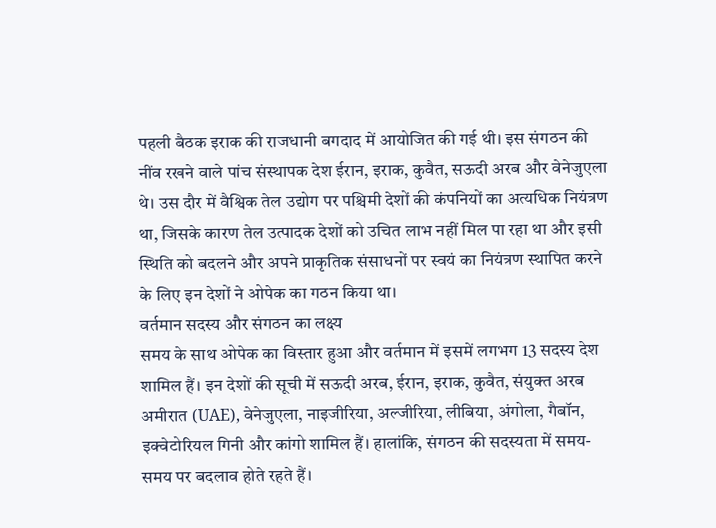पहली बैठक इराक की राजधानी बगदाद में आयोजित की गई थी। इस संगठन की नींव रखने वाले पांच संस्थापक देश ईरान, इराक, कुवैत, सऊदी अरब और वेनेजुएला थे। उस दौर में वैश्विक तेल उद्योग पर पश्चिमी देशों की कंपनियों का अत्यधिक नियंत्रण था, जिसके कारण तेल उत्पादक देशों को उचित लाभ नहीं मिल पा रहा था और इसी स्थिति को बदलने और अपने प्राकृतिक संसाधनों पर स्वयं का नियंत्रण स्थापित करने के लिए इन देशों ने ओपेक का गठन किया था।
वर्तमान सदस्य और संगठन का लक्ष्य
समय के साथ ओपेक का विस्तार हुआ और वर्तमान में इसमें लगभग 13 सदस्य देश शामिल हैं। इन देशों की सूची में सऊदी अरब, ईरान, इराक, कुवैत, संयुक्त अरब अमीरात (UAE), वेनेजुएला, नाइजीरिया, अल्जीरिया, लीबिया, अंगोला, गैबॉन, इक्वेटोरियल गिनी और कांगो शामिल हैं। हालांकि, संगठन की सदस्यता में समय-समय पर बदलाव होते रहते हैं।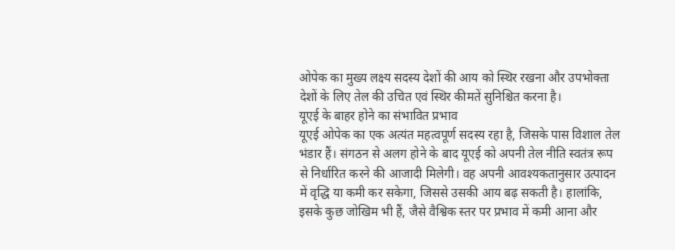ओपेक का मुख्य लक्ष्य सदस्य देशों की आय को स्थिर रखना और उपभोक्ता देशों के लिए तेल की उचित एवं स्थिर कीमतें सुनिश्चित करना है।
यूएई के बाहर होने का संभावित प्रभाव
यूएई ओपेक का एक अत्यंत महत्वपूर्ण सदस्य रहा है, जिसके पास विशाल तेल भंडार हैं। संगठन से अलग होने के बाद यूएई को अपनी तेल नीति स्वतंत्र रूप से निर्धारित करने की आजादी मिलेगी। वह अपनी आवश्यकतानुसार उत्पादन में वृद्धि या कमी कर सकेगा, जिससे उसकी आय बढ़ सकती है। हालांकि, इसके कुछ जोखिम भी हैं, जैसे वैश्विक स्तर पर प्रभाव में कमी आना और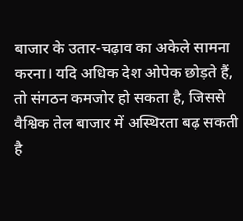बाजार के उतार-चढ़ाव का अकेले सामना करना। यदि अधिक देश ओपेक छोड़ते हैं, तो संगठन कमजोर हो सकता है, जिससे वैश्विक तेल बाजार में अस्थिरता बढ़ सकती है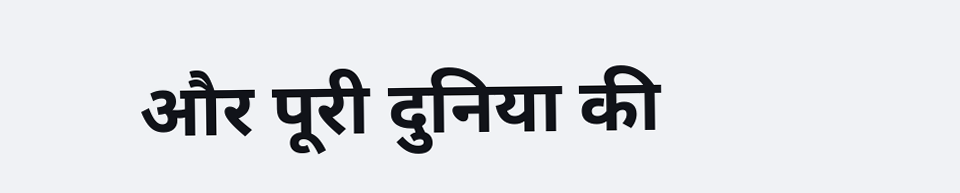और पूरी दुनिया की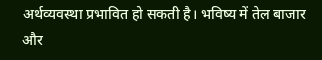अर्थव्यवस्था प्रभावित हो सकती है। भविष्य में तेल बाजार और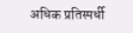अधिक प्रतिस्पर्धी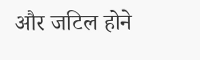और जटिल होने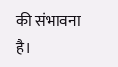की संभावना है।